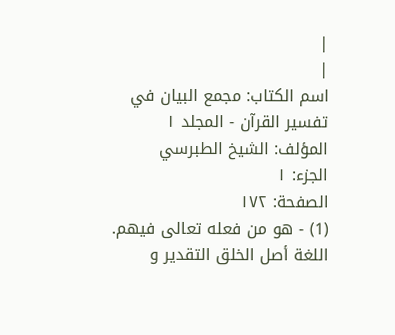|
|
اسم الکتاب: مجمع البيان في تفسير القرآن - المجلد ۱
المؤلف: الشيخ الطبرسي
الجزء: ۱
الصفحة: ۱۷۲
(1) - هو من فعله تعالى فیهم. اللغة أصل الخلق التقدیر و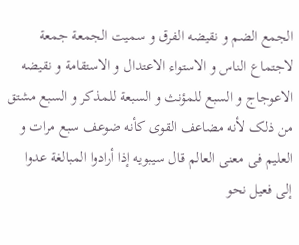الجمع الضم و نقیضه الفرق و سمیت الجمعة جمعة لاجتماع الناس و الاستواء الاعتدال و الاستقامة و نقیضه الاعوجاج و السبع للمؤنث و السبعة للمذکر و السبع مشتق من ذلک لأنه مضاعف القوى کأنه ضوعف سبع مرات و العلیم فی معنى العالم قال سیبویه إذا أرادوا المبالغة عدوا إلى فعیل نحو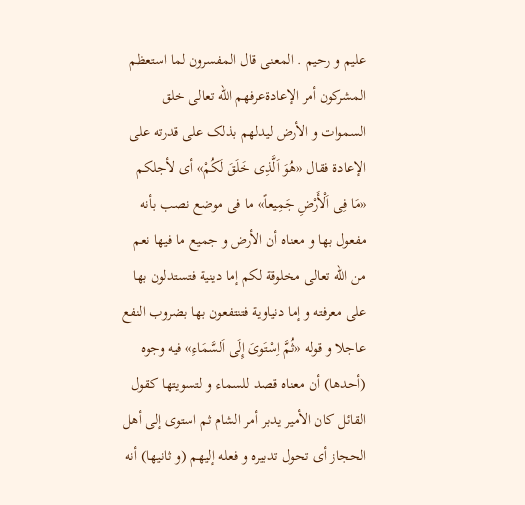علیم و رحیم . المعنى قال المفسرون لما استعظم المشرکون أمر الإعادةعرفهم الله تعالى خلق السموات و الأرض لیدلهم بذلک على قدرته على الإعادة فقال «هُوَ اَلَّذِی خَلَقَ لَکُمْ» أی لأجلکم «مَا فِی اَلْأَرْضِ جَمِیعاً» ما فی موضع نصب بأنه مفعول بها و معناه أن الأرض و جمیع ما فیها نعم من الله تعالى مخلوقة لکم إما دینیة فتستدلون بها على معرفته و إما دنیاویة فتنتفعون بها بضروب النفع عاجلا و قوله «ثُمَّ اِسْتَوىَ إِلَى اَلسَّمَاءِ» فیه وجوه (أحدها) أن معناه قصد للسماء و لتسویتها کقول القائل کان الأمیر یدبر أمر الشام ثم استوى إلى أهل الحجاز أی تحول تدبیره و فعله إلیهم (و ثانیها) أنه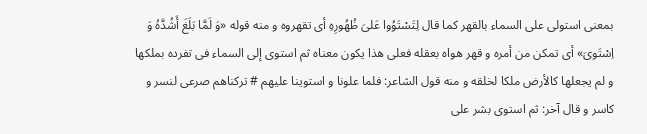بمعنى استولى على السماء بالقهر کما قال لِتَسْتَوُوا عَلىَ ظُهُورِهِ أی تقهروه و منه قوله «وَ لَمَّا بَلَغَ أَشُدَّهُ وَ اِسْتَوىَ» أی تمکن من أمره و قهر هواه بعقله فعلى هذا یکون معناه ثم استوى إلى السماء فی تفرده بملکها و لم یجعلها کالأرض ملکا لخلقه و منه قول الشاعر: فلما علونا و استوینا علیهم # ترکناهم صرعى لنسر و کاسر و قال آخر: ثم استوى بشر على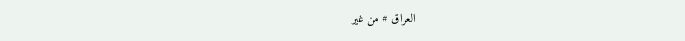العراق # من غیر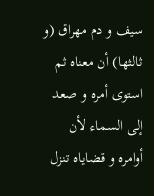سیف و دم مهراق (و ثالثها) أن معناه ثم استوى أمره و صعد إلى السماء لأن أوامره و قضایاه تنزل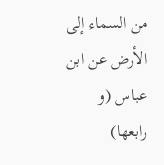من السماء إلى الأرض عن ابن عباس (و رابعها)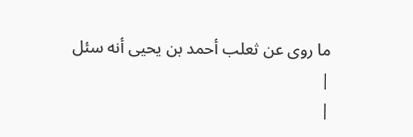ما روی عن ثعلب أحمد بن یحیى أنه سئل |
|